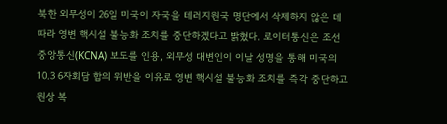북한 외무성이 26일 미국이 자국을 테러지원국 명단에서 삭제하지 않은 데 따라 영변 핵시설 불능화 조치를 중단하겠다고 밝혔다. 로이터통신은 조선중앙통신(KCNA) 보도를 인용, 외무성 대변인이 이날 성명을 통해 미국의 10.3 6자회담 합의 위반을 이유로 영변 핵시설 불능화 조치를 즉각 중단하고 원상 복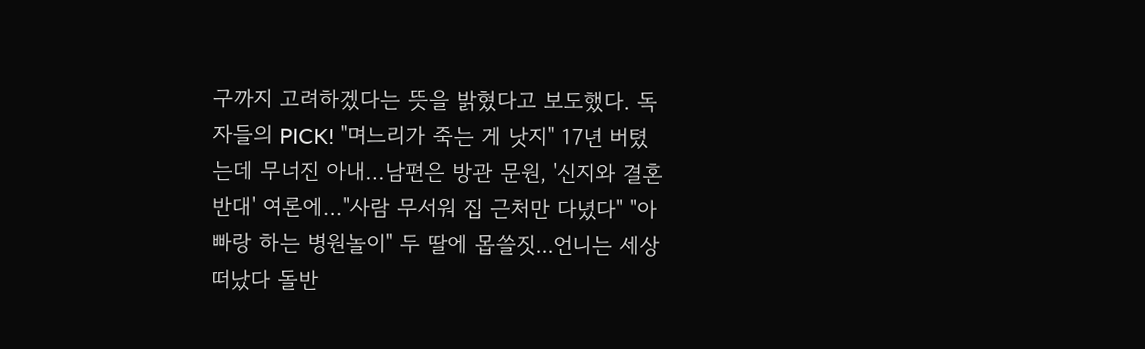구까지 고려하겠다는 뜻을 밝혔다고 보도했다. 독자들의 PICK! "며느리가 죽는 게 낫지" 17년 버텼는데 무너진 아내…남편은 방관 문원, '신지와 결혼 반대' 여론에…"사람 무서워 집 근처만 다녔다" "아빠랑 하는 병원놀이" 두 딸에 몹쓸짓...언니는 세상 떠났다 돌반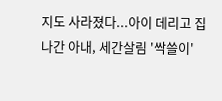지도 사라졌다...아이 데리고 집 나간 아내, 세간살림 '싹쓸이'